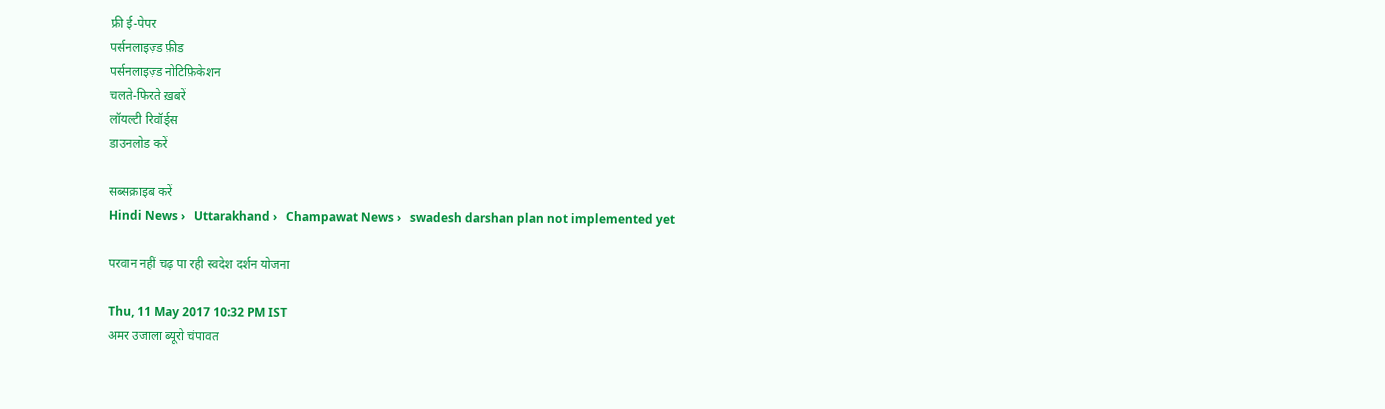फ्री ई-पेपर
पर्सनलाइज़्ड फ़ीड
पर्सनलाइज़्ड नोटिफ़िकेशन
चलते-फिरते ख़बरें
लॉयल्टी रिवॉर्ड्स
डाउनलोड करें

सब्सक्राइब करें
Hindi News ›   Uttarakhand ›   Champawat News ›   swadesh darshan plan not implemented yet

परवान नहीं चढ़ पा रही स्वदेश दर्शन योजना

Thu, 11 May 2017 10:32 PM IST
अमर उजाला ब्यूरो चंपावत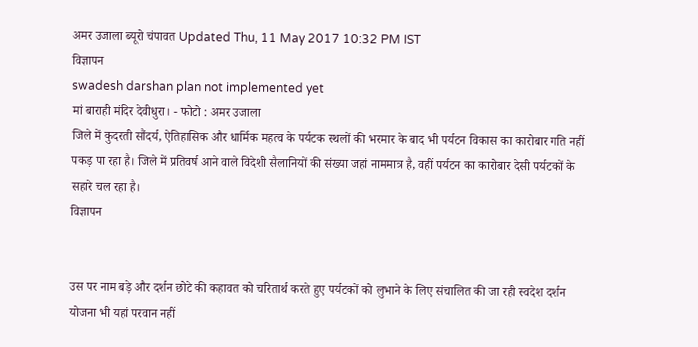अमर उजाला ब्यूरो चंपावत Updated Thu, 11 May 2017 10:32 PM IST
विज्ञापन
swadesh darshan plan not implemented yet
मां बाराही मंदिर देवीधुरा। - फोटो : अमर उजाला
जिले में कुदरती सौंदर्य, ऐतिहासिक और धार्मिक महत्व के पर्यटक स्थलों की भरमार के बाद भी पर्यटन विकास का कारोबार गति नहीं पकड़ पा रहा है। जिले में प्रतिवर्ष आने वाले विदेशी सैलानियों की संख्या जहां नाममात्र है, वहीं पर्यटन का कारोबार देसी पर्यटकों के सहारे चल रहा है।
विज्ञापन


उस पर नाम बड़े और दर्शन छोटे की कहावत को चरितार्थ करते हुए पर्यटकों को लुभाने के लिए संचालित की जा रही स्वदेश दर्शन योजना भी यहां परवान नहीं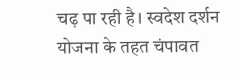चढ़ पा रही है। स्वदेश दर्शन योजना के तहत चंपावत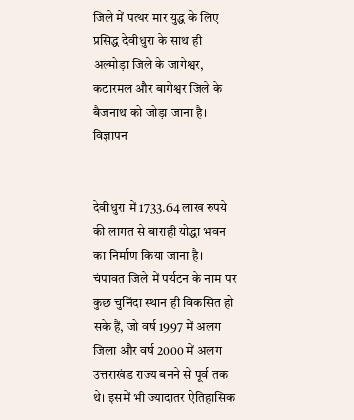जिले में पत्थर मार युद्ध के लिए प्रसिद्ध देवीधुरा के साथ ही अल्मोड़ा जिले के जागेश्वर, कटारमल और बागेश्वर जिले के बैजनाथ को जोड़ा जाना है।
विज्ञापन


देवीधुरा में 1733.64 लाख रुपये की लागत से बाराही योद्धा भवन का निर्माण किया जाना है। चंपावत जिले में पर्यटन के नाम पर कुछ चुनिंदा स्थान ही विकसित हो सके हैं, जो वर्ष 1997 में अलग जिला और वर्ष 2000 में अलग उत्तराखंड राज्य बनने से पूर्व तक थे। इसमें भी ज्यादातर ऐतिहासिक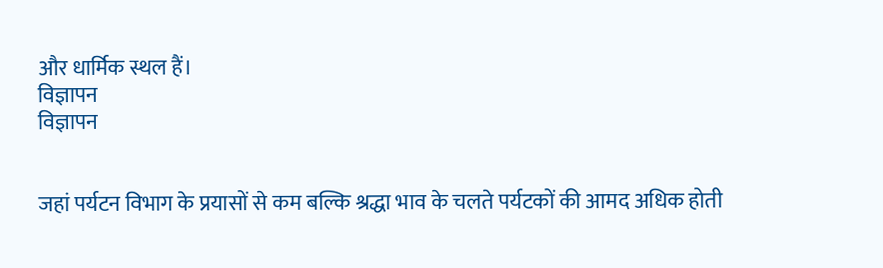और धार्मिक स्थल हैं।
विज्ञापन
विज्ञापन


जहां पर्यटन विभाग के प्रयासों से कम बल्कि श्रद्धा भाव के चलते पर्यटकों की आमद अधिक होती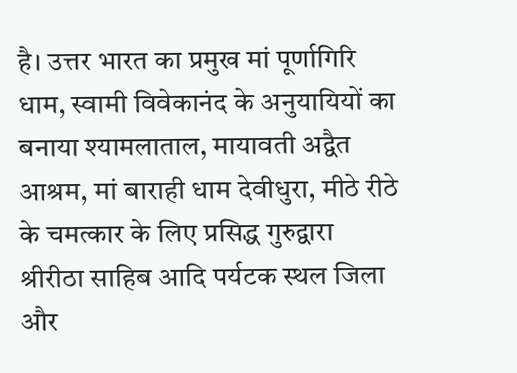है। उत्तर भारत का प्रमुख मां पूर्णागिरि धाम, स्वामी विवेकानंद के अनुयायियों का बनाया श्यामलाताल, मायावती अद्वैत आश्रम, मां बाराही धाम देवीधुरा, मीठे रीठे के चमत्कार के लिए प्रसिद्ध गुरुद्वारा श्रीरीठा साहिब आदि पर्यटक स्थल जिला और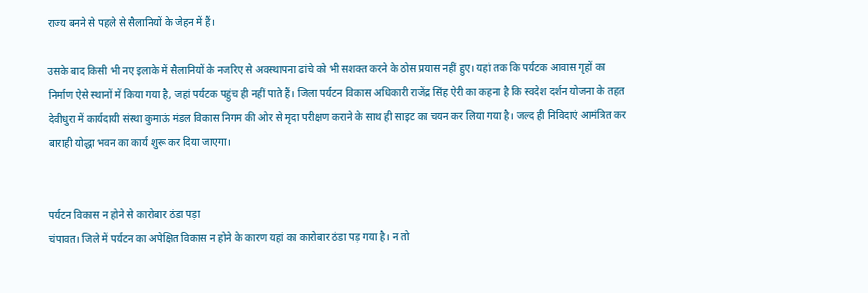राज्य बनने से पहले से सैलानियों के जेहन में हैं।

उसके बाद किसी भी नए इलाके में सैलानियों के नजरिए से अवस्थापना ढांचे को भी सशक्त करने के ठोस प्रयास नहीं हुए। यहां तक कि पर्यटक आवास गृहों का निर्माण ऐसे स्थानों में किया गया है, जहां पर्यटक पहुंच ही नहीं पाते हैं। जिला पर्यटन विकास अधिकारी राजेंद्र सिंह ऐरी का कहना है कि स्वदेश दर्शन योजना के तहत देवीधुरा में कार्यदायी संस्था कुमाऊं मंडल विकास निगम की ओर से मृदा परीक्षण कराने के साथ ही साइट का चयन कर लिया गया है। जल्द ही निविदाएं आमंत्रित कर बाराही योद्धा भवन का कार्य शुरू कर दिया जाएगा।


पर्यटन विकास न होने से कारोबार ठंडा पड़ा
चंपावत। जिले में पर्यटन का अपेक्षित विकास न होने के कारण यहां का कारोबार ठंडा पड़ गया है। न तो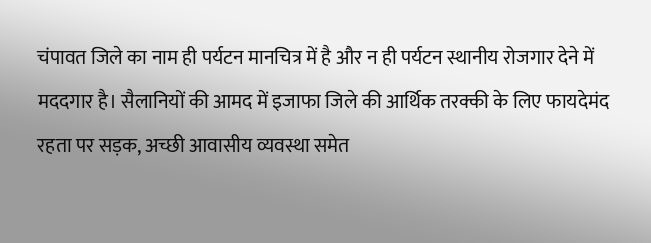चंपावत जिले का नाम ही पर्यटन मानचित्र में है और न ही पर्यटन स्थानीय रोजगार देने में मददगार है। सैलानियों की आमद में इजाफा जिले की आर्थिक तरक्की के लिए फायदेमंद रहता पर सड़क, अच्छी आवासीय व्यवस्था समेत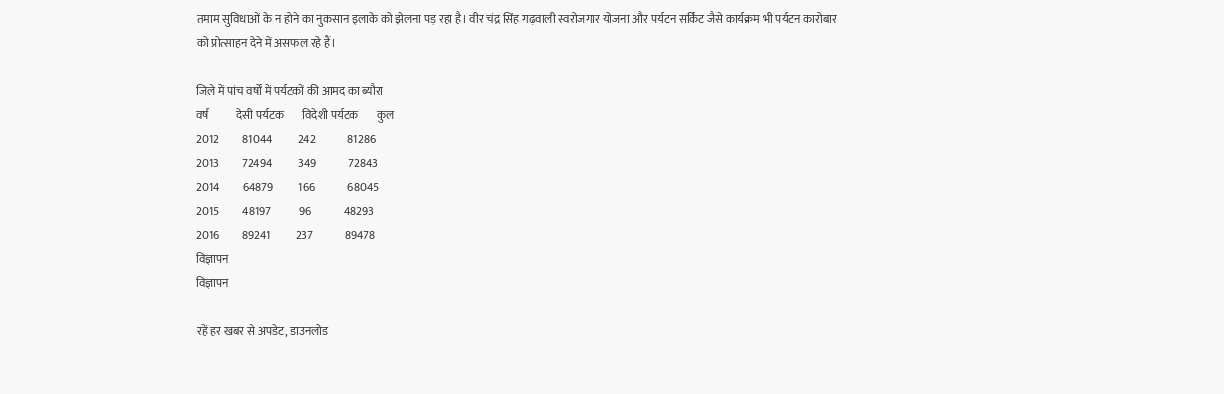तमाम सुविधाओं के न होने का नुकसान इलाके को झेलना पड़ रहा है। वीर चंद्र सिंह गढ़वाली स्वरोजगार योजना और पर्यटन सर्किट जैसे कार्यक्रम भी पर्यटन कारोबार को प्रोत्साहन देने में असफल रहे हैं।

जिले में पांच वर्षों में पर्यटकों की आमद का ब्यौरा
वर्ष            देसी पर्यटक        विदेशी पर्यटक        कुल
2012          81044           242              81286
2013          72494           349              72843
2014          64879           166              68045
2015          48197            96              48293
2016          89241           237              89478
विज्ञापन
विज्ञापन

रहें हर खबर से अपडेट, डाउनलोड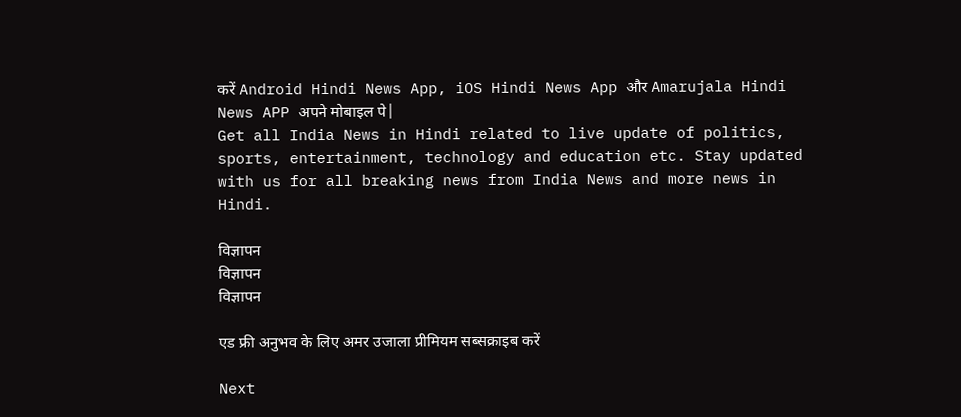करें Android Hindi News App, iOS Hindi News App और Amarujala Hindi News APP अपने मोबाइल पे|
Get all India News in Hindi related to live update of politics, sports, entertainment, technology and education etc. Stay updated with us for all breaking news from India News and more news in Hindi.

विज्ञापन
विज्ञापन
विज्ञापन

एड फ्री अनुभव के लिए अमर उजाला प्रीमियम सब्सक्राइब करें

Next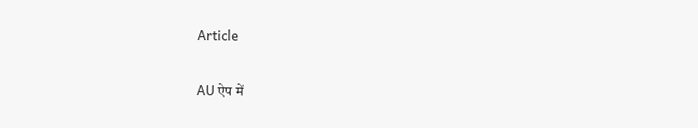Article

AU ऐप में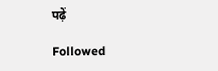पढ़ें

Followed